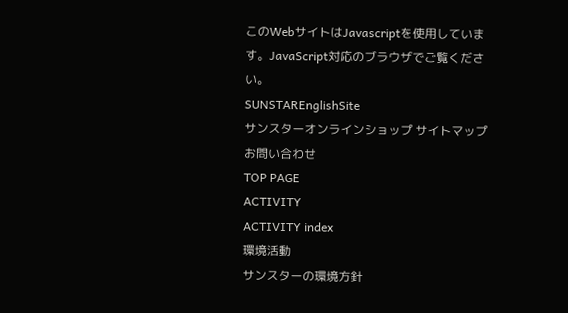このWebサイトはJavascriptを使用しています。JavaScript対応のブラウザでご覧ください。
SUNSTAREnglishSite
サンスターオンラインショップ サイトマップ お問い合わせ
TOP PAGE
ACTIVITY
ACTIVITY index
環境活動
サンスターの環境方針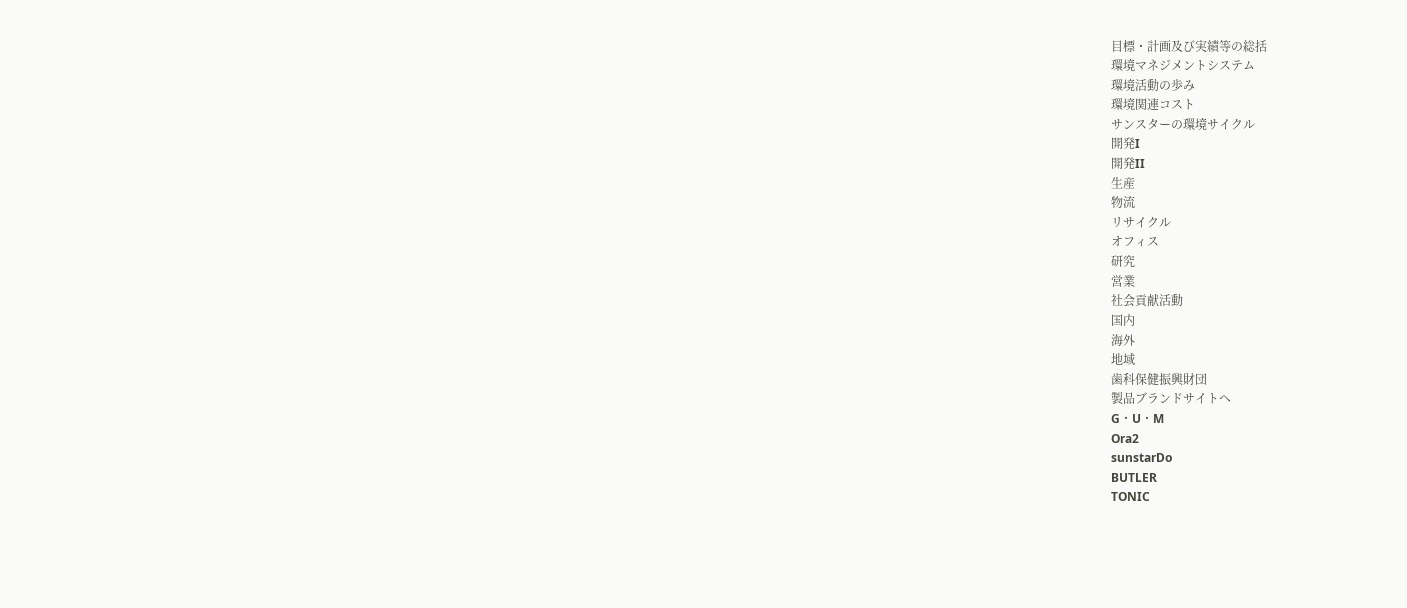目標・計画及び実績等の総括
環境マネジメントシステム
環境活動の歩み
環境関連コスト
サンスターの環境サイクル
開発I
開発II
生産
物流
リサイクル
オフィス
研究
営業
社会貢献活動
国内
海外
地域
歯科保健振興財団
製品ブランドサイトへ
G・U・M
Ora2
sunstarDo
BUTLER
TONIC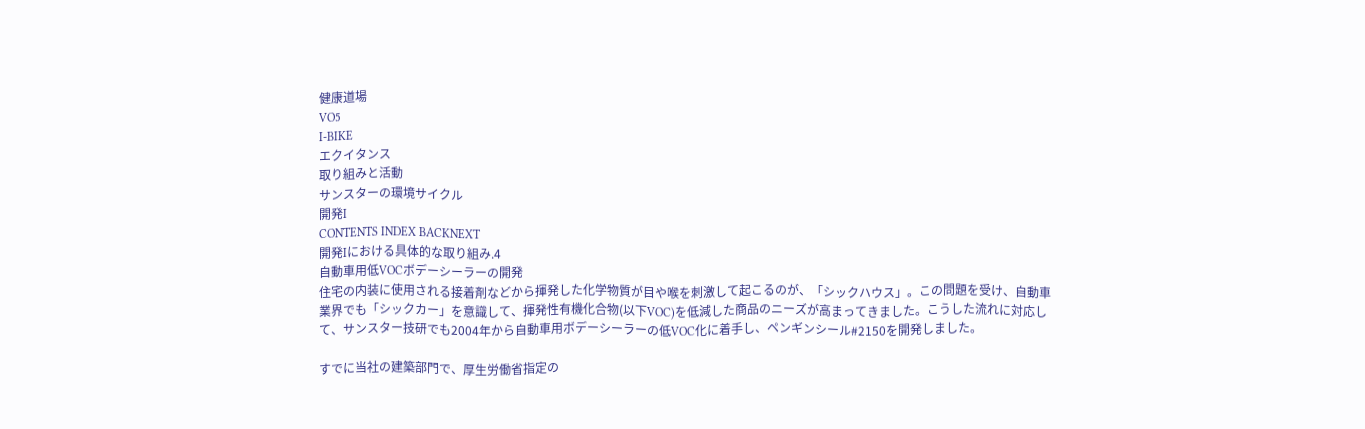健康道場
VO5
I-BIKE
エクイタンス
取り組みと活動
サンスターの環境サイクル
開発I
CONTENTS INDEX BACKNEXT
開発Iにおける具体的な取り組み.4
自動車用低VOCボデーシーラーの開発
住宅の内装に使用される接着剤などから揮発した化学物質が目や喉を刺激して起こるのが、「シックハウス」。この問題を受け、自動車業界でも「シックカー」を意識して、揮発性有機化合物(以下VOC)を低減した商品のニーズが高まってきました。こうした流れに対応して、サンスター技研でも2004年から自動車用ボデーシーラーの低VOC化に着手し、ペンギンシール#2150を開発しました。

すでに当社の建築部門で、厚生労働省指定の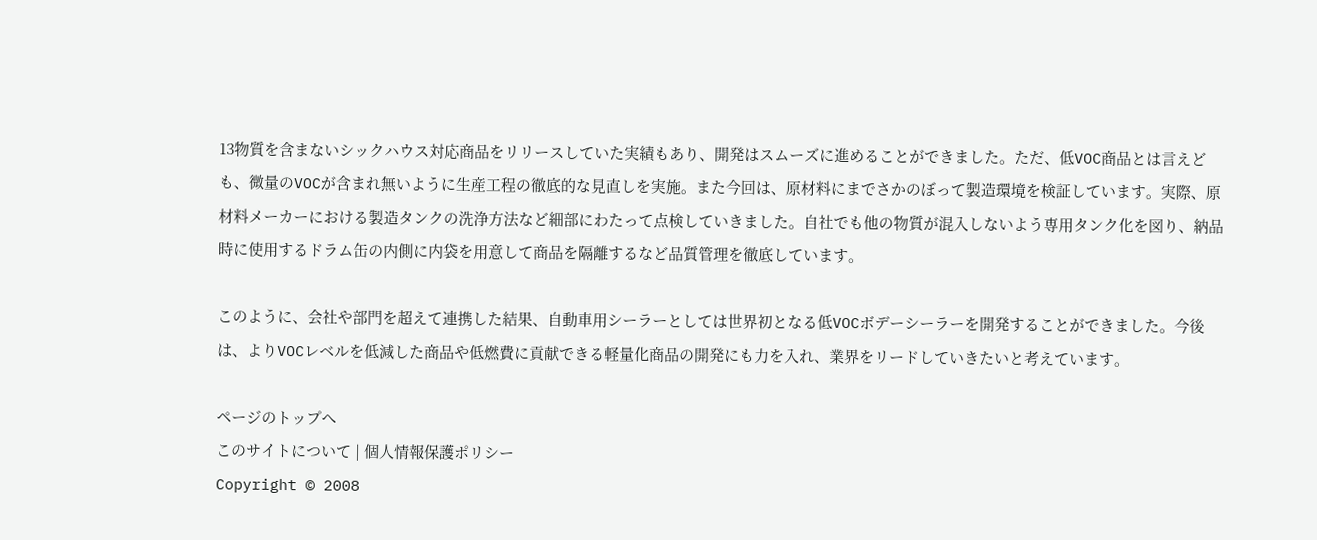13物質を含まないシックハウス対応商品をリリースしていた実績もあり、開発はスムーズに進めることができました。ただ、低VOC商品とは言えども、微量のVOCが含まれ無いように生産工程の徹底的な見直しを実施。また今回は、原材料にまでさかのぼって製造環境を検証しています。実際、原材料メーカーにおける製造タンクの洗浄方法など細部にわたって点検していきました。自社でも他の物質が混入しないよう専用タンク化を図り、納品時に使用するドラム缶の内側に内袋を用意して商品を隔離するなど品質管理を徹底しています。

このように、会社や部門を超えて連携した結果、自動車用シーラーとしては世界初となる低VOCボデーシーラーを開発することができました。今後は、よりVOCレベルを低減した商品や低燃費に貢献できる軽量化商品の開発にも力を入れ、業界をリードしていきたいと考えています。

ページのトップへ
このサイトについて | 個人情報保護ポリシー
Copyright © 2008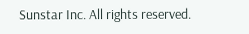Sunstar Inc. All rights reserved.